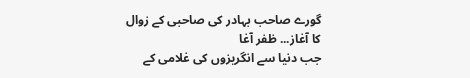گورے صاحب بہادر کی صاحبی کے زوال کا آغاز... ظفر آغا
جب دنیا سے انگریزوں کی غلامی کے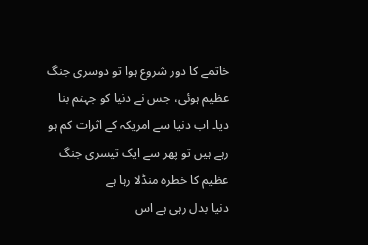خاتمے کا دور شروع ہوا تو دوسری جنگ عظیم ہوئی، جس نے دنیا کو جہنم بنا دیا۔ اب دنیا سے امریکہ کے اثرات کم ہو رہے ہیں تو پھر سے ایک تیسری جنگ عظیم کا خطرہ منڈلا رہا ہے
دنیا بدل رہی ہے اس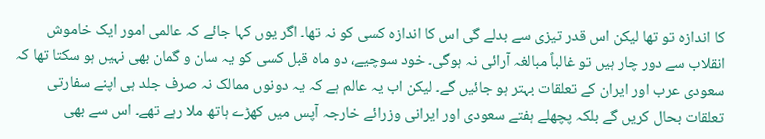کا اندازہ تو تھا لیکن اس قدر تیزی سے بدلے گی اس کا اندازہ کسی کو نہ تھا۔ اگر یوں کہا جائے کہ عالمی امور ایک خاموش انقلاب سے دور چار ہیں تو غالباً مبالغہ آرائی نہ ہوگی۔ خود سوچیے، دو ماہ قبل کسی کو یہ سان و گمان بھی نہیں ہو سکتا تھا کہ سعودی عرب اور ایران کے تعلقات بہتر ہو جائیں گے۔ لیکن اب یہ عالم ہے کہ یہ دونوں ممالک نہ صرف جلد ہی اپنے سفارتی تعلقات بحال کریں گے بلکہ پچھلے ہفتے سعودی اور ایرانی وزرائے خارجہ آپس میں کھڑے ہاتھ ملا رہے تھے۔ اس سے بھی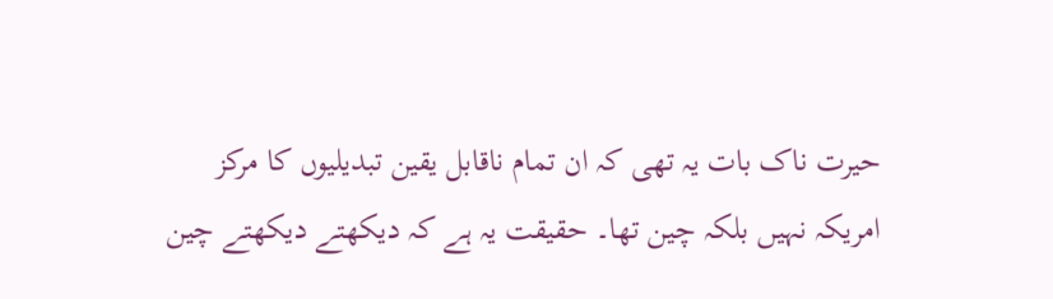حیرت ناک بات یہ تھی کہ ان تمام ناقابل یقین تبدیلیوں کا مرکز امریکہ نہیں بلکہ چین تھا۔ حقیقت یہ ہے کہ دیکھتے دیکھتے چین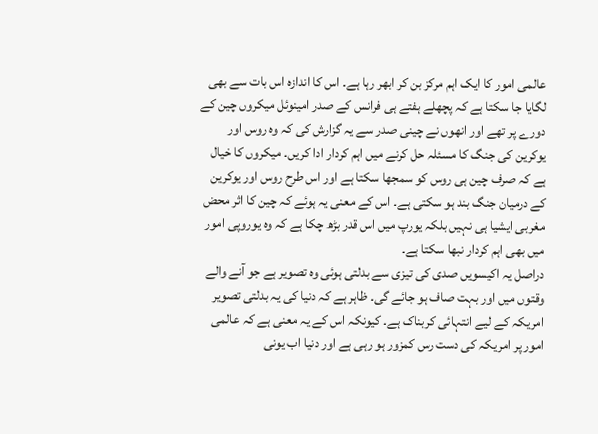عالمی امور کا ایک اہم مرکز بن کر ابھر رہا ہے۔ اس کا اندازہ اس بات سے بھی لگایا جا سکتا ہے کہ پچھلے ہفتے ہی فرانس کے صدر امینوئل میکروں چین کے دورے پر تھے اور انھوں نے چینی صدر سے یہ گزارش کی کہ وہ روس اور یوکرین کی جنگ کا مسئلہ حل کرنے میں اہم کردار ادا کریں۔ میکروں کا خیال ہے کہ صرف چین ہی روس کو سمجھا سکتا ہے اور اس طرح روس اور یوکرین کے درمیان جنگ بند ہو سکتی ہے۔ اس کے معنی یہ ہوئے کہ چین کا اثر محض مغربی ایشیا ہی نہیں بلکہ یورپ میں اس قدر بڑھ چکا ہے کہ وہ یوروپی امور میں بھی اہم کردار نبھا سکتا ہے۔
دراصل یہ اکیسویں صدی کی تیزی سے بدلتی ہوئی وہ تصویر ہے جو آنے والے وقتوں میں اور بہت صاف ہو جائے گی۔ ظاہر ہے کہ دنیا کی یہ بدلتی تصویر امریکہ کے لیے انتہائی کربناک ہے۔ کیونکہ اس کے یہ معنی ہے کہ عالمی امور پر امریکہ کی دست رس کمزور ہو رہی ہے اور دنیا اب یونی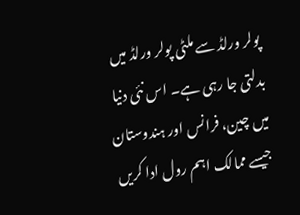پولر ورلڈ سے ملٹی پولر ورلڈ میں بدلتی جا رہی ہے۔ اس نئی دنیا میں چین، فرانس اور ہندوستان جیسے ممالک اہم رول ادا کریں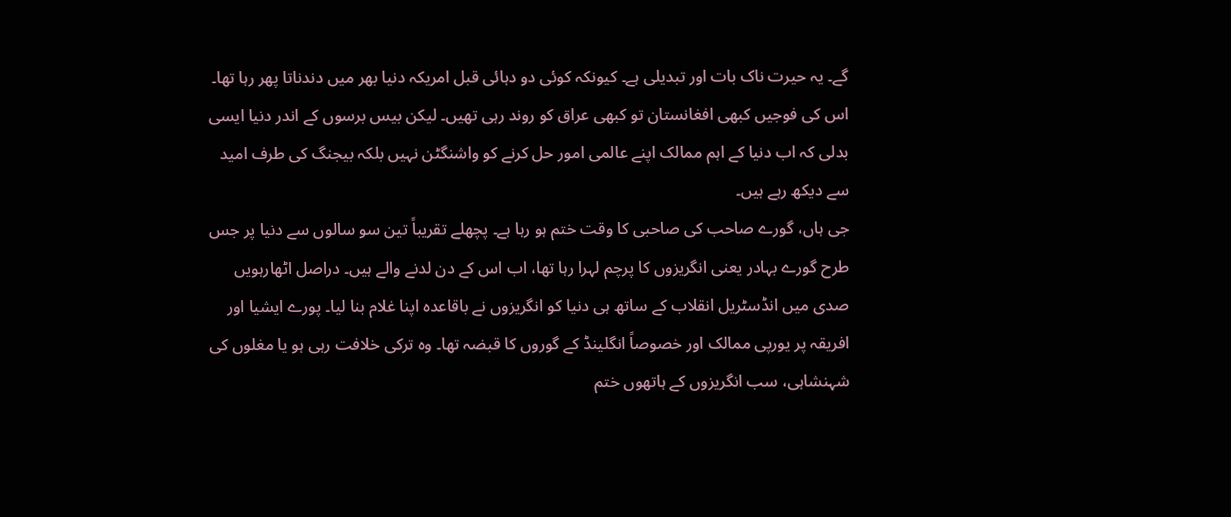گے۔ یہ حیرت ناک بات اور تبدیلی ہے۔ کیونکہ کوئی دو دہائی قبل امریکہ دنیا بھر میں دندناتا پھر رہا تھا۔ اس کی فوجیں کبھی افغانستان تو کبھی عراق کو روند رہی تھیں۔ لیکن بیس برسوں کے اندر دنیا ایسی بدلی کہ اب دنیا کے اہم ممالک اپنے عالمی امور حل کرنے کو واشنگٹن نہیں بلکہ بیجنگ کی طرف امید سے دیکھ رہے ہیں۔
جی ہاں، گورے صاحب کی صاحبی کا وقت ختم ہو رہا ہے۔ پچھلے تقریباً تین سو سالوں سے دنیا پر جس طرح گورے بہادر یعنی انگریزوں کا پرچم لہرا رہا تھا، اب اس کے دن لدنے والے ہیں۔ دراصل اٹھارہویں صدی میں انڈسٹریل انقلاب کے ساتھ ہی دنیا کو انگریزوں نے باقاعدہ اپنا غلام بنا لیا۔ پورے ایشیا اور افریقہ پر یورپی ممالک اور خصوصاً انگلینڈ کے گوروں کا قبضہ تھا۔ وہ ترکی خلافت رہی ہو یا مغلوں کی شہنشاہی، سب انگریزوں کے ہاتھوں ختم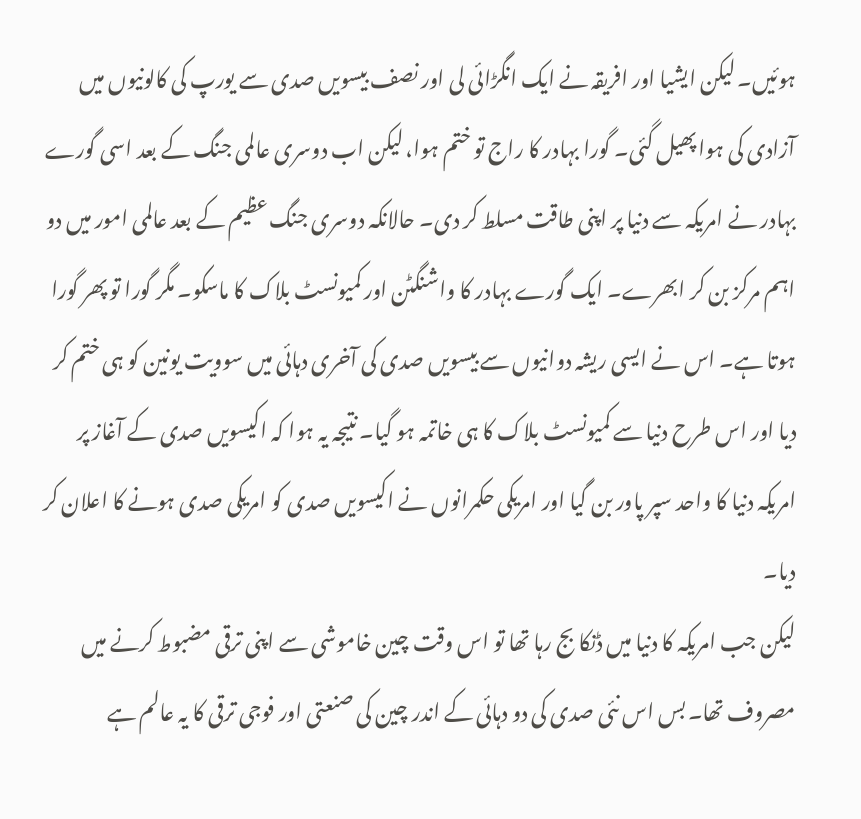ہوئیں۔ لیکن ایشیا اور افریقہ نے ایک انگڑائی لی اور نصف بیسویں صدی سے یورپ کی کالونیوں میں آزادی کی ہوا پھیل گئی۔ گورا بہادر کا راج تو ختم ہوا، لیکن اب دوسری عالمی جنگ کے بعد اسی گورے بہادر نے امریکہ سے دنیا پر اپنی طاقت مسلط کر دی۔ حالانکہ دوسری جنگ عظیم کے بعد عالمی امور میں دو اہم مرکز بن کر ابھرے۔ ایک گورے بہادر کا واشنگٹن اور کمیونسٹ بلاک کا ماسکو۔ مگر گورا تو پھر گورا ہوتا ہے۔ اس نے ایسی ریشہ دوانیوں سے بیسویں صدی کی آخری دہائی میں سوویت یونین کو ہی ختم کر دیا اور اس طرح دنیا سے کمیونسٹ بلاک کا ہی خاتمہ ہو گیا۔ نتیجہ یہ ہوا کہ اکیسویں صدی کے آغاز پر امریکہ دنیا کا واحد سپر پاور بن گیا اور امریکی حکمرانوں نے اکیسویں صدی کو امریکی صدی ہونے کا اعلان کر دیا۔
لیکن جب امریکہ کا دنیا میں ڈنکا بج رہا تھا تو اس وقت چین خاموشی سے اپنی ترقی مضبوط کرنے میں مصروف تھا۔ بس اس نئی صدی کی دو دہائی کے اندر چین کی صنعتی اور فوجی ترقی کا یہ عالم ہے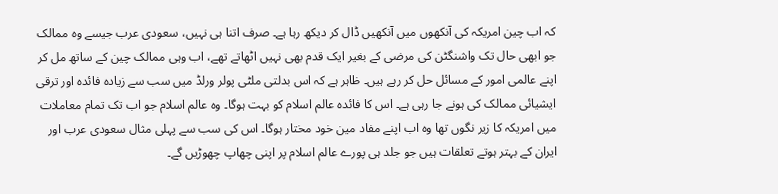کہ اب چین امریکہ کی آنکھوں میں آنکھیں ڈال کر دیکھ رہا ہے۔ صرف اتنا ہی نہیں، سعودی عرب جیسے وہ ممالک جو ابھی حال تک واشنگٹن کی مرضی کے بغیر ایک قدم بھی نہیں اٹھاتے تھے، اب وہی ممالک چین کے ساتھ مل کر اپنے عالمی امور کے مسائل حل کر رہے ہیں۔ ظاہر ہے کہ اس بدلتی ملٹی پولر ورلڈ میں سب سے زیادہ فائدہ اور ترقی ایشیائی ممالک کی ہونے جا رہی ہے۔ اس کا فائدہ عالم اسلام کو بہت ہوگا۔ وہ عالم اسلام جو اب تک تمام معاملات میں امریکہ کا زیر نگوں تھا وہ اب اپنے مفاد مین خود مختار ہوگا۔ اس کی سب سے پہلی مثال سعودی عرب اور ایران کے بہتر ہوتے تعلقات ہیں جو جلد ہی پورے عالم اسلام پر اپنی چھاپ چھوڑیں گے۔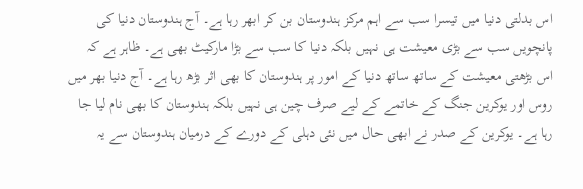اس بدلتی دنیا میں تیسرا سب سے اہم مرکز ہندوستان بن کر ابھر رہا ہے۔ آج ہندوستان دنیا کی پانچویں سب سے بڑی معیشت ہی نہیں بلکہ دنیا کا سب سے بڑا مارکیٹ بھی ہے۔ ظاہر ہے کہ اس بڑھتی معیشت کے ساتھ ساتھ دنیا کے امور پر ہندوستان کا بھی اثر بڑھ رہا ہے۔ آج دنیا بھر میں روس اور یوکرین جنگ کے خاتمے کے لیے صرف چین ہی نہیں بلکہ ہندوستان کا بھی نام لیا جا رہا ہے۔ یوکرین کے صدر نے ابھی حال میں نئی دہلی کے دورے کے درمیان ہندوستان سے یہ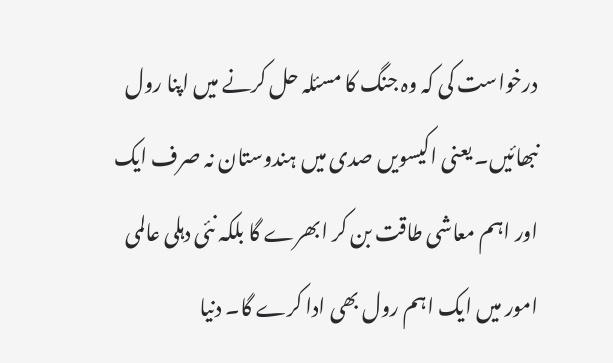درخواست کی کہ وہ جنگ کا مسئلہ حل کرنے میں اپنا رول نبھائیں۔ یعنی اکیسویں صدی میں ہندوستان نہ صرف ایک اور اہم معاشی طاقت بن کر ابھرے گا بلکہ نئی دہلی عالمی امور میں ایک اہم رول بھی ادا کرے گا۔ دنیا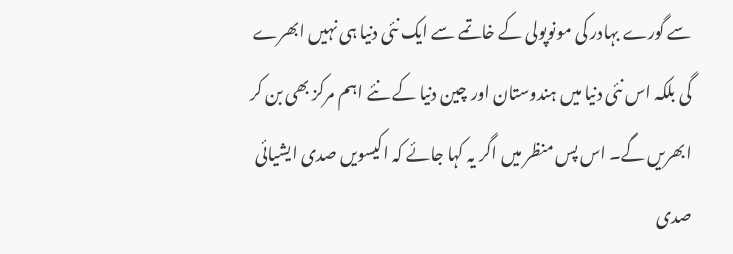سے گورے بہادر کی مونوپولی کے خاتمے سے ایک نئی دنیا ہی نہیں ابھرے گی بلکہ اس نئی دنیا میں ہندوستان اور چین دنیا کے نئے اہم مرکز بھی بن کر ابھریں گے۔ اس پس منظر میں اگر یہ کہا جائے کہ اکیسویں صدی ایشیائی صدی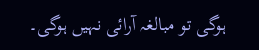ہوگی تو مبالغہ آرائی نہیں ہوگی۔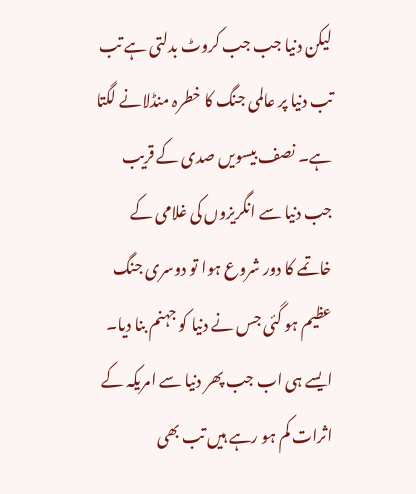لیکن دنیا جب جب کروٹ بدلتی ہے تب تب دنیا پر عالمی جنگ کا خطرہ منڈلانے لگتا ہے۔ نصف بیسویں صدی کے قریب جب دنیا سے انگریزوں کی غلامی کے خاتمے کا دور شروع ہوا تو دوسری جنگ عظیم ہو گئی جس نے دنیا کو جہنم بنا دیا۔ ایسے ہی اب جب پھر دنیا سے امریکہ کے اثرات کم ہو رہے ہیں تب بھی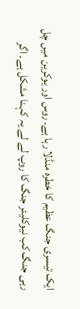ایک تیسری جنگ عظیم کا خطرہ منڈلا رہا ہے۔ روس اور یوکرین میں چل رہی جنگ کب نیوکلیئر جنگ کا روپ لے لے یہ کہنا مشکل ہے۔ اگر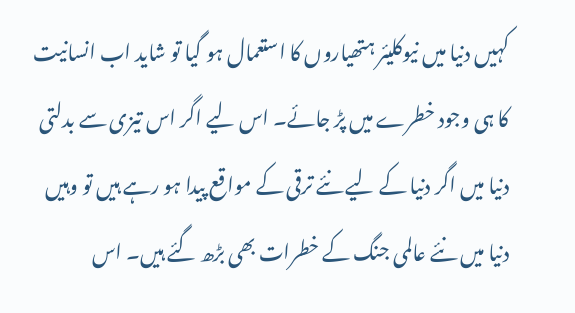کہیں دنیا میں نیوکلیئر ہتھیاروں کا استعمال ہو گیا تو شاید اب انسانیت کا ہی وجود خطرے میں پڑ جائے۔ اس لیے اگر اس تیزی سے بدلتی دنیا میں اگر دنیا کے لیے نئے ترقی کے مواقع پیدا ہو رہے ہیں تو وہیں دنیا میں نئے عالمی جنگ کے خطرات بھی بڑھ گئے ہیں۔ اس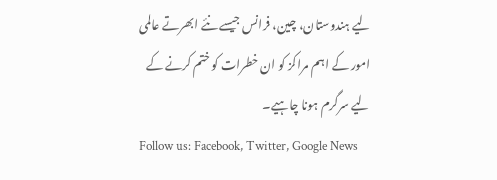لیے ہندوستان، چین، فرانس جیسے نئے ابھرتے عالمی امور کے اہم مراکز کو ان خطرات کو ختم کرنے کے لیے سرگرم ہونا چاہیے۔
Follow us: Facebook, Twitter, Google News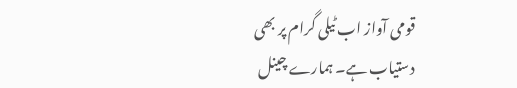قومی آواز اب ٹیلی گرام پر بھی دستیاب ہے۔ ہمارے چینل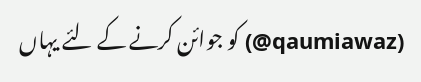(qaumiawaz@) کو جوائن کرنے کے لئے یہاں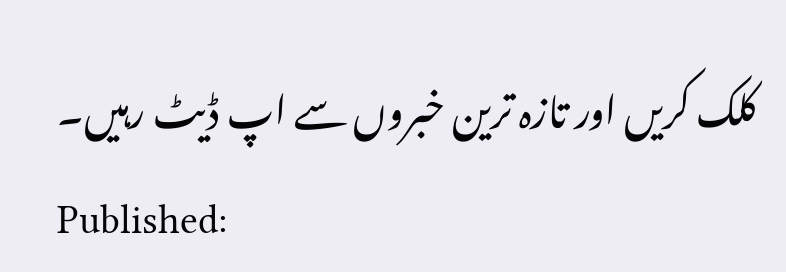کلک کریں اور تازہ ترین خبروں سے اپ ڈیٹ رہیں۔
Published: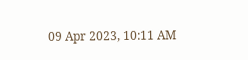09 Apr 2023, 10:11 AM